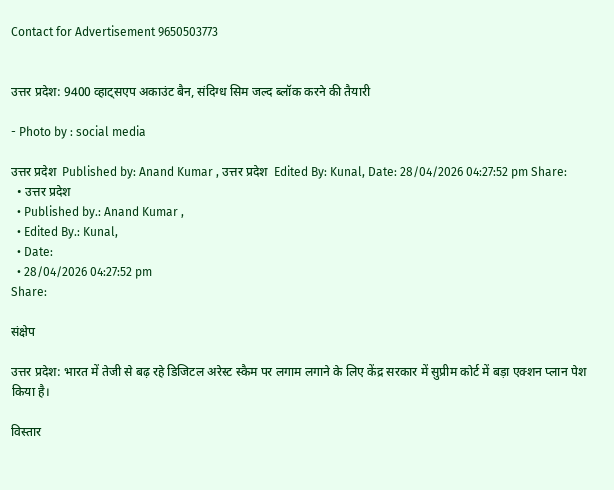Contact for Advertisement 9650503773


उत्तर प्रदेश: 9400 व्हाट्सएप अकाउंट बैन, संदिग्ध सिम जल्द ब्लॉक करने की तैयारी

- Photo by : social media

उत्तर प्रदेश  Published by: Anand Kumar , उत्तर प्रदेश  Edited By: Kunal, Date: 28/04/2026 04:27:52 pm Share:
  • उत्तर प्रदेश
  • Published by.: Anand Kumar ,
  • Edited By.: Kunal,
  • Date:
  • 28/04/2026 04:27:52 pm
Share:

संक्षेप

उत्तर प्रदेश: भारत में तेजी से बढ़ रहे डिजिटल अरेस्ट स्कैम पर लगाम लगाने के लिए केंद्र सरकार में सुप्रीम कोर्ट में बड़ा एक्शन प्लान पेश किया है।

विस्तार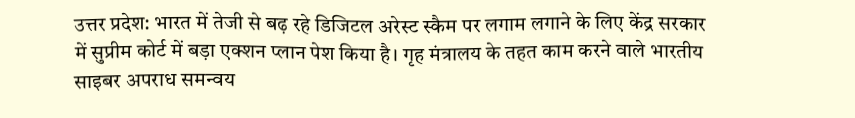उत्तर प्रदेश: भारत में तेजी से बढ़ रहे डिजिटल अरेस्ट स्कैम पर लगाम लगाने के लिए केंद्र सरकार में सुप्रीम कोर्ट में बड़ा एक्शन प्लान पेश किया है। गृह मंत्रालय के तहत काम करने वाले भारतीय साइबर अपराध समन्वय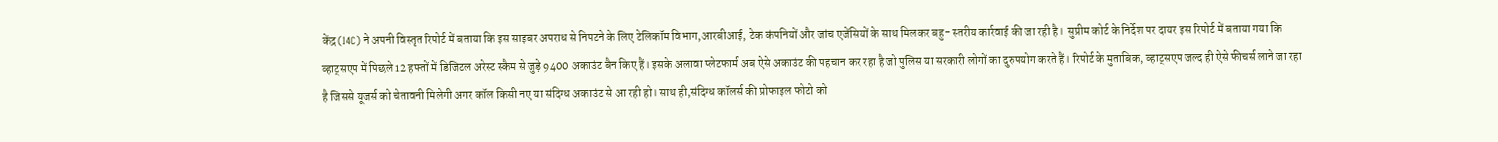केंद्र(I4C) ने अपनी विस्तृत रिपोर्ट में बताया कि इस साइबर अपराध से निपटने के लिए टेलिकॉम विभाग,आरबीआई, टेक कंपनियों और जांच एजेंसियों के साथ मिलकर बहु- स्तरीय कार्रवाई की जा रही है।  सुप्रीम कोर्ट के निर्देश पर दायर इस रिपोर्ट में बताया गया कि व्हाट्सएप में पिछले 12 हफ्तों में डिजिटल अरेस्ट स्कैम से जुड़े 9400 अकाउंट बैन किए हैं। इसके अलावा प्लेटफार्म अब ऐसे अकाउंट की पहचान कर रहा है जो पुलिस या सरकारी लोगों का दुरुपयोग करते हैं। रिपोर्ट के मुताबिक, व्हाट्सएप जल्द ही ऐसे फीचर्स लाने जा रहा है जिससे यूजर्स को चेतावनी मिलेगी अगर कॉल किसी नए या संदिग्ध अकाउंट से आ रही हो। साथ ही,संदिग्ध कॉलर्स की प्रोफाइल फोटो को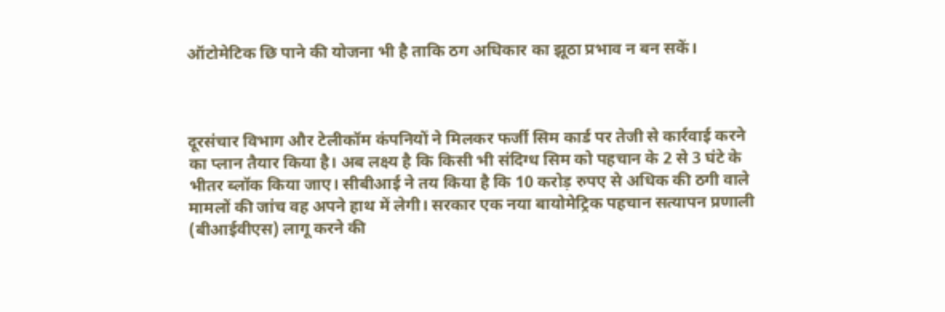ऑटोमेटिक छि पाने की योजना भी है ताकि ठग अधिकार का झूठा प्रभाव न बन सकें।



दूरसंचार विभाग और टेलीकॉम कंपनियों ने मिलकर फर्जी सिम कार्ड पर तेजी से कार्रवाई करने का प्लान तैयार किया है। अब लक्ष्य है कि किसी भी संदिग्ध सिम को पहचान के 2 से 3 घंटे के भीतर ब्लॉक किया जाए। सीबीआई ने तय किया है कि 10 करोड़ रुपए से अधिक की ठगी वाले मामलों की जांच वह अपने हाथ में लेगी। सरकार एक नया बायोमेट्रिक पहचान सत्यापन प्रणाली (बीआईवीएस) लागू करने की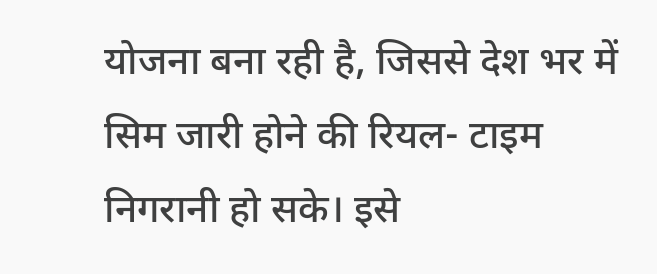योजना बना रही है, जिससे देश भर में सिम जारी होने की रियल- टाइम निगरानी हो सके। इसे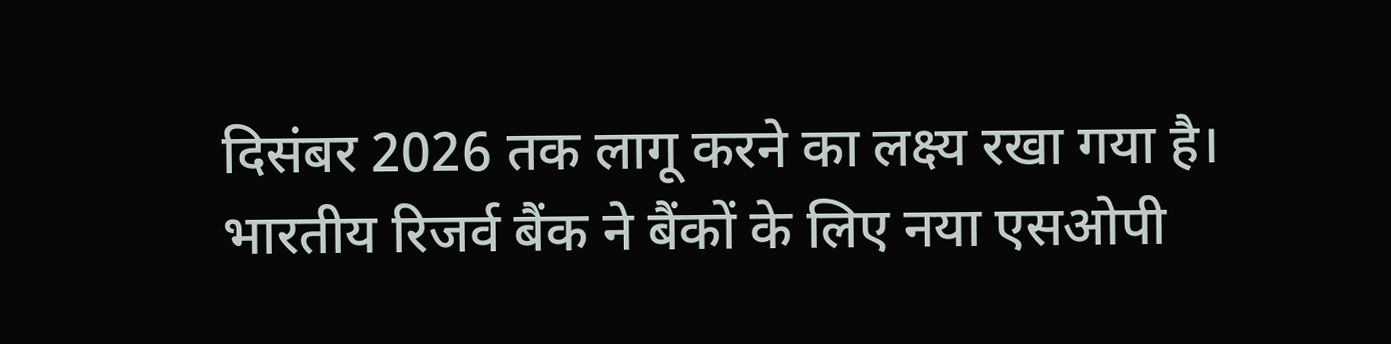दिसंबर 2026 तक लागू करने का लक्ष्य रखा गया है। भारतीय रिजर्व बैंक ने बैंकों के लिए नया एसओपी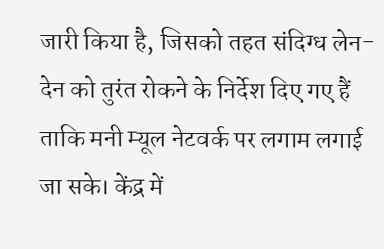जारी किया है, जिसको तहत संदिग्ध लेन-देन को तुरंत रोकने के निर्देश दिए गए हैं ताकि मनी म्यूल नेटवर्क पर लगाम लगाई जा सके। केंद्र में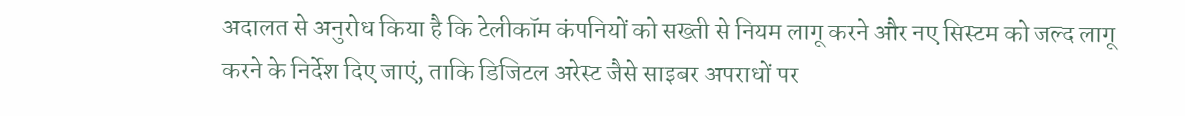अदालत से अनुरोध किया है कि टेलीकॉम कंपनियों को सख्ती से नियम लागू करने और नए सिस्टम को जल्द लागू करने के निर्देश दिए जाएं, ताकि डिजिटल अरेस्ट जैसे साइबर अपराधों पर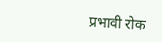प्रभावी रोक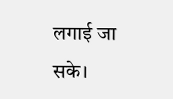लगाई जा सके।